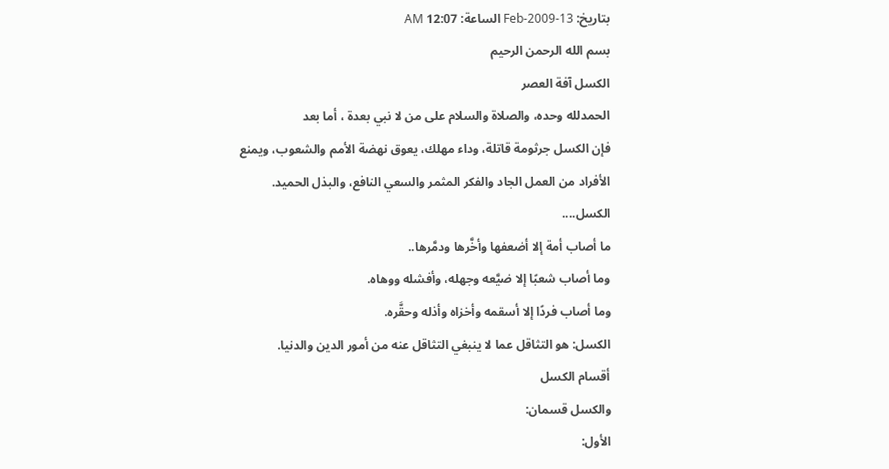بتاريخ: 13-Feb-2009 الساعة: 12:07 AM
بسم الله الرحمن الرحيم
الكسل آفة العصر
الحمدلله وحده، والصلاة والسلام على من لا نبي بعدة ، أما بعد
فإن الكسل جرثومة قاتلة، وداء مهلك، يعوق نهضة الأمم والشعوب، ويمنع الأفراد من العمل الجاد والفكر المثمر والسعي النافع، والبذل الحميد.
الكسل....
ما أصاب أمة إلا أضعفها وأخَّرها ودمَّرها..
وما أصاب شعبًا إلا ضيَّعه وجهله، وأفشله ووهاه.
وما أصاب فردًا إلا أسقمه وأخزاه وأذله وحقَّره.
الكسل: هو التثاقل عما لا ينبغي التثاقل عنه من أمور الدين والدنيا.
أقسام الكسل
والكسل قسمان:
الأول: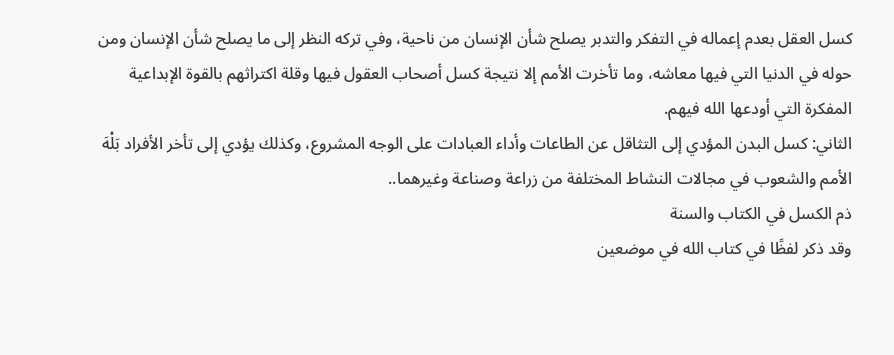كسل العقل بعدم إعماله في التفكر والتدبر يصلح شأن الإنسان من ناحية، وفي تركه النظر إلى ما يصلح شأن الإنسان ومن حوله في الدنيا التي فيها معاشه، وما تأخرت الأمم إلا نتيجة كسل أصحاب العقول فيها وقلة اكتراثهم بالقوة الإبداعية المفكرة التي أودعها الله فيهم.
الثاني: كسل البدن المؤدي إلى التثاقل عن الطاعات وأداء العبادات على الوجه المشروع، وكذلك يؤدي إلى تأخر الأفراد بَلْهَ الأمم والشعوب في مجالات النشاط المختلفة من زراعة وصناعة وغيرهما..
ذم الكسل في الكتاب والسنة
وقد ذكر لفظًا في كتاب الله في موضعين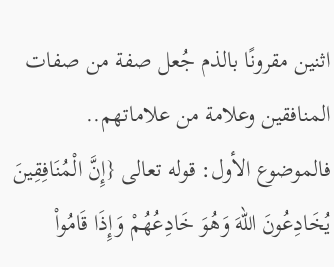اثنين مقرونًا بالذم جُعل صفة من صفات المنافقين وعلامة من علاماتهم..
فالموضوع الأول: قوله تعالى {إِنَّ الْمُنَافِقِينَ يُخَادِعُونَ اللّهَ وَهُوَ خَادِعُهُمْ وَإِذَا قَامُواْ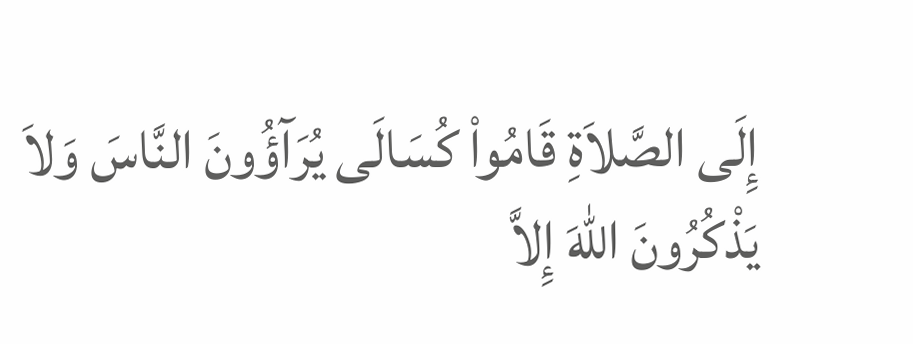إِلَى الصَّلاَةِ قَامُواْ كُسَالَى يُرَآؤُونَ النَّاسَ وَلاَ يَذْكُرُونَ اللّهَ إِلاَّ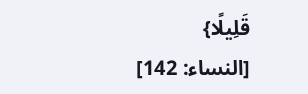قَلِيلًا}
[النساء: 142]